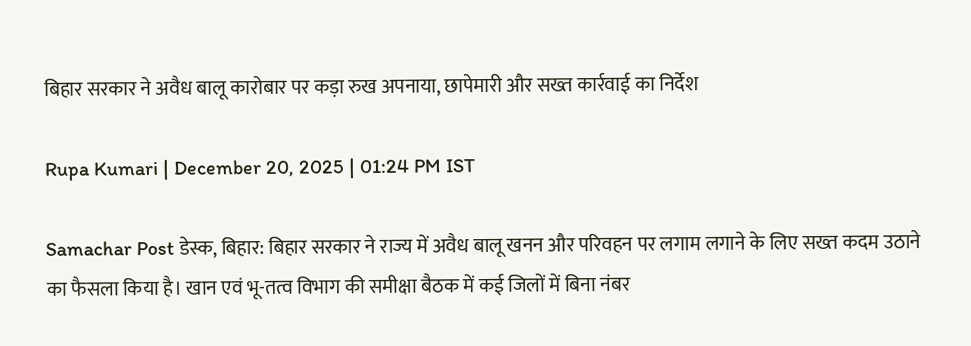बिहार सरकार ने अवैध बालू कारोबार पर कड़ा रुख अपनाया, छापेमारी और सख्त कार्रवाई का निर्देश

Rupa Kumari | December 20, 2025 | 01:24 PM IST

Samachar Post डेस्क, बिहार: बिहार सरकार ने राज्य में अवैध बालू खनन और परिवहन पर लगाम लगाने के लिए सख्त कदम उठाने का फैसला किया है। खान एवं भू-तत्व विभाग की समीक्षा बैठक में कई जिलों में बिना नंबर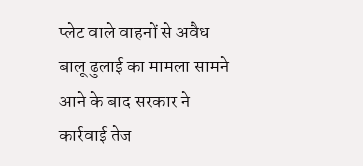प्लेट वाले वाहनों से अवैध बालू ढुलाई का मामला सामने आने के बाद सरकार ने कार्रवाई तेज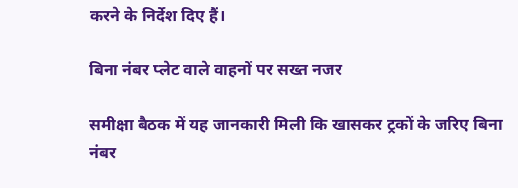करने के निर्देश दिए हैं।

बिना नंबर प्लेट वाले वाहनों पर सख्त नजर

समीक्षा बैठक में यह जानकारी मिली कि खासकर ट्रकों के जरिए बिना नंबर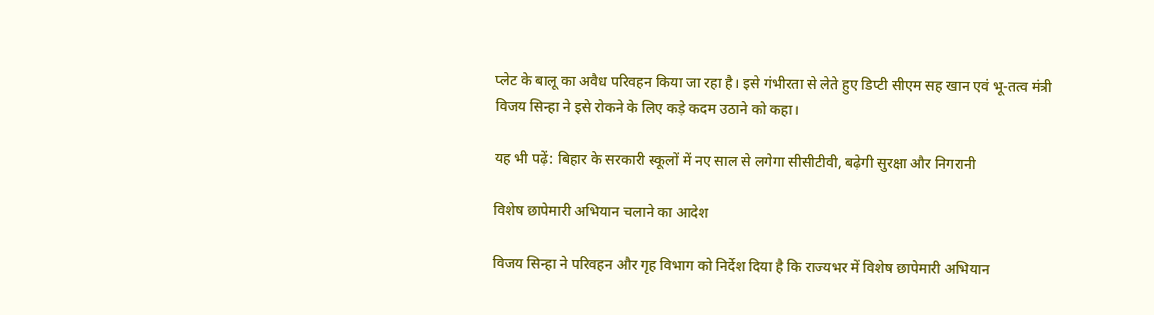प्लेट के बालू का अवैध परिवहन किया जा रहा है। इसे गंभीरता से लेते हुए डिप्टी सीएम सह खान एवं भू-तत्व मंत्री विजय सिन्हा ने इसे रोकने के लिए कड़े कदम उठाने को कहा।

यह भी पढ़ें: बिहार के सरकारी स्कूलों में नए साल से लगेगा सीसीटीवी, बढ़ेगी सुरक्षा और निगरानी

विशेष छापेमारी अभियान चलाने का आदेश

विजय सिन्हा ने परिवहन और गृह विभाग को निर्देश दिया है कि राज्यभर में विशेष छापेमारी अभियान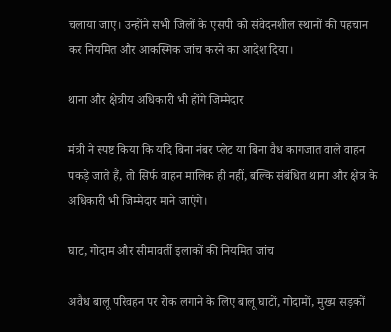चलाया जाए। उन्होंने सभी जिलों के एसपी को संवेदनशील स्थानों की पहचान कर नियमित और आकस्मिक जांच करने का आदेश दिया।

थाना और क्षेत्रीय अधिकारी भी होंगे जिम्मेदार

मंत्री ने स्पष्ट किया कि यदि बिना नंबर प्लेट या बिना वैध कागजात वाले वाहन पकड़े जाते हैं, तो सिर्फ वाहन मालिक ही नहीं, बल्कि संबंधित थाना और क्षेत्र के अधिकारी भी जिम्मेदार माने जाएंगे।

घाट, गोदाम और सीमावर्ती इलाकों की नियमित जांच

अवैध बालू परिवहन पर रोक लगाने के लिए बालू घाटों, गोदामों, मुख्य सड़कों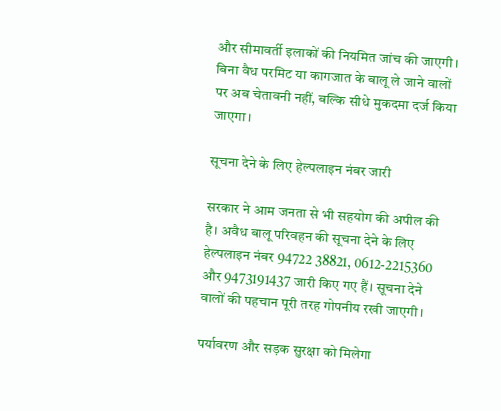और सीमावर्ती इलाकों की नियमित जांच की जाएगी। बिना वैध परमिट या कागजात के बालू ले जाने वालों पर अब चेतावनी नहीं, बल्कि सीधे मुकदमा दर्ज किया जाएगा।

सूचना देने के लिए हेल्पलाइन नंबर जारी

सरकार ने आम जनता से भी सहयोग की अपील की है। अवैध बालू परिवहन की सूचना देने के लिए हेल्पलाइन नंबर 94722 38821, 0612-2215360 और 9473191437 जारी किए गए हैं। सूचना देने वालों की पहचान पूरी तरह गोपनीय रखी जाएगी।

पर्यावरण और सड़क सुरक्षा को मिलेगा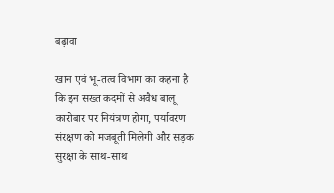बढ़ावा

खान एवं भू-तत्व विभाग का कहना है कि इन सख्त कदमों से अवैध बालू कारोबार पर नियंत्रण होगा, पर्यावरण संरक्षण को मजबूती मिलेगी और सड़क सुरक्षा के साथ-साथ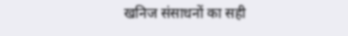खनिज संसाधनों का सही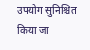उपयोग सुनिश्चित किया जा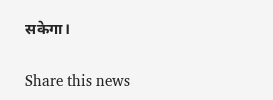सकेगा।

Share this news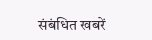संबंधित खबरें